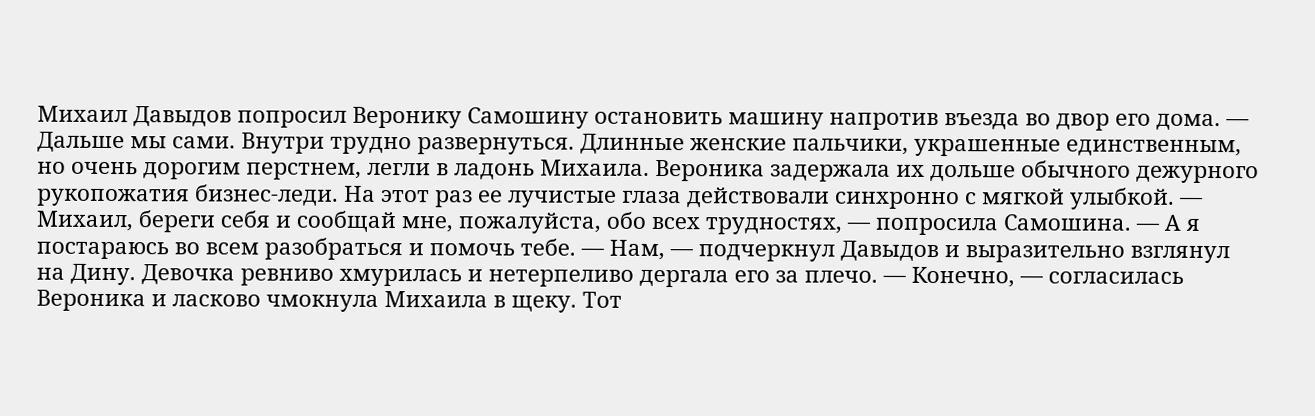Михаил Давыдов попросил Веронику Самошину остановить машину напротив въезда во двор его дома. — Дальше мы сами. Внутри трудно развернуться. Длинные женские пальчики, украшенные единственным, но очень дорогим перстнем, легли в ладонь Михаила. Вероника задержала их дольше обычного дежурного рукопожатия бизнес-леди. На этот раз ее лучистые глаза действовали синхронно с мягкой улыбкой. — Михаил, береги себя и сообщай мне, пожалуйста, обо всех трудностях, — попросила Самошина. — А я постараюсь во всем разобраться и помочь тебе. — Нам, — подчеркнул Давыдов и выразительно взглянул на Дину. Девочка ревниво хмурилась и нетерпеливо дергала его за плечо. — Конечно, — согласилась Вероника и ласково чмокнула Михаила в щеку. Тот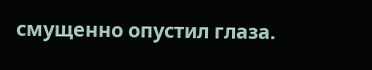смущенно опустил глаза.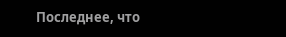Последнее, что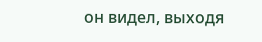он видел, выходя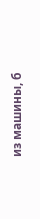из машины, б